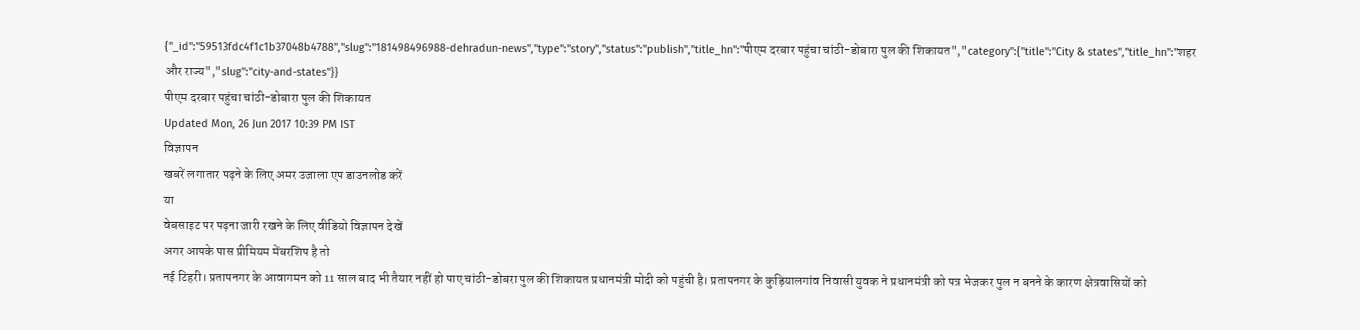{"_id":"59513fdc4f1c1b37048b4788","slug":"181498496988-dehradun-news","type":"story","status":"publish","title_hn":"पीएम दरबार पहुंचा चांठी-डोबारा पुल की शिकायत","category":{"title":"City & states","title_hn":"शहर और राज्य","slug":"city-and-states"}}
पीएम दरबार पहुंचा चांठी-डोबारा पुल की शिकायत
Updated Mon, 26 Jun 2017 10:39 PM IST
विज्ञापन
खबरें लगातार पढ़ने के लिए अमर उजाला एप डाउनलोड करें
या
वेबसाइट पर पढ़ना जारी रखने के लिए वीडियो विज्ञापन देखें
अगर आपके पास प्रीमियम मेंबरशिप है तो
नई टिहरी। प्रतापनगर के आवागमन को 11 साल बाद भी तैयार नहीं हो पाए चांठी-डोबरा पुल की शिकायत प्रधानमंत्री मोदी को पहुंची है। प्रतापनगर के कुड़ियालगांव निवासी युवक ने प्रधानमंत्री को पत्र भेजकर पुल न बनने के कारण क्षेत्रवासियों को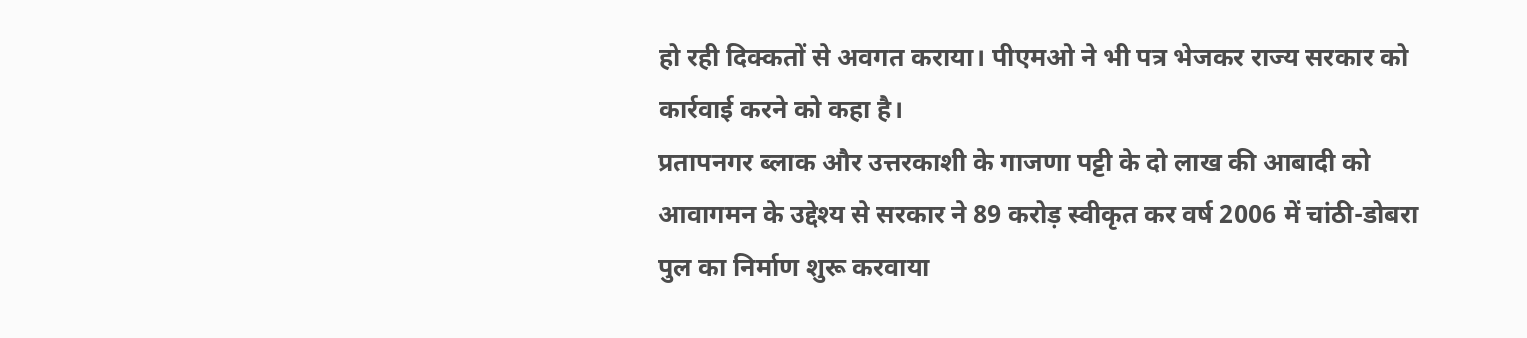हो रही दिक्कतों से अवगत कराया। पीएमओ ने भी पत्र भेजकर राज्य सरकार को कार्रवाई करने को कहा है।
प्रतापनगर ब्लाक और उत्तरकाशी के गाजणा पट्टी के दो लाख की आबादी को आवागमन के उद्देश्य से सरकार ने 89 करोड़ स्वीकृत कर वर्ष 2006 में चांठी-डोबरा पुल का निर्माण शुरू करवाया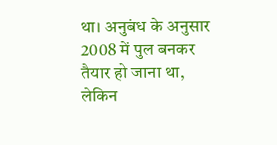था। अनुबंध के अनुसार 2008 में पुल बनकर तैयार हो जाना था, लेकिन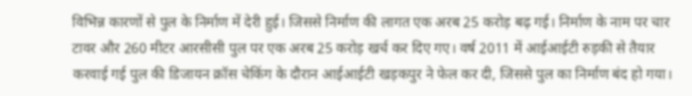विभिन्न कारणों से पुल के निर्माण में देरी हुई। जिससे निर्माण की लागत एक अरब 25 करोड़ बढ़ गई। निर्माण के नाम पर चार टावर और 260 मीटर आरसीसी पुल पर एक अरब 25 करोड़ खर्च कर दिए गए। वर्ष 2011 में आईआईटी रुड़की से तैयार करवाई गई पुल की डिजायन क्रॉस चेकिंग के दौरान आईआईटी खड़कपुर ने फेल कर दी, जिससे पुल का निर्माण बंद हो गया।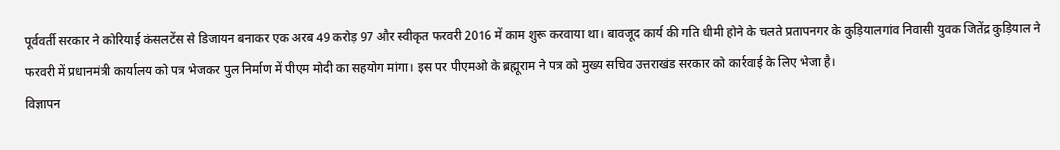पूर्ववर्ती सरकार ने कोरियाई कंसलटेंस से डिजायन बनाकर एक अरब 49 करोड़ 97 और स्वीकृत फरवरी 2016 में काम शुरू करवाया था। बावजूद कार्य की गति धीमी होने के चलते प्रतापनगर के कुड़ियालगांव निवासी युवक जितेंद्र कुड़ियाल ने फरवरी में प्रधानमंत्री कार्यालय को पत्र भेजकर पुल निर्माण में पीएम मोदी का सहयोग मांगा। इस पर पीएमओ के ब्रह्मूराम ने पत्र को मुख्य सचिव उत्तराखंड सरकार को कार्रवाई के लिए भेजा है।
विज्ञापन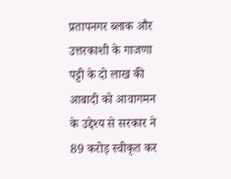प्रतापनगर ब्लाक और उत्तरकाशी के गाजणा पट्टी के दो लाख की आबादी को आवागमन के उद्देश्य से सरकार ने 89 करोड़ स्वीकृत कर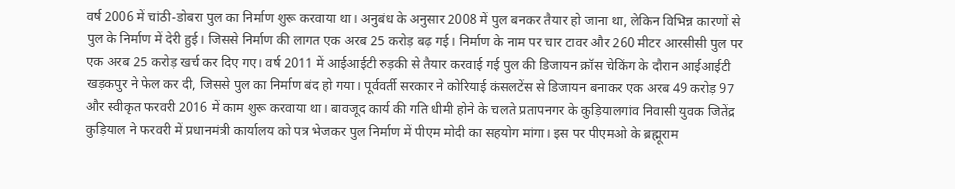वर्ष 2006 में चांठी-डोबरा पुल का निर्माण शुरू करवाया था। अनुबंध के अनुसार 2008 में पुल बनकर तैयार हो जाना था, लेकिन विभिन्न कारणों से पुल के निर्माण में देरी हुई। जिससे निर्माण की लागत एक अरब 25 करोड़ बढ़ गई। निर्माण के नाम पर चार टावर और 260 मीटर आरसीसी पुल पर एक अरब 25 करोड़ खर्च कर दिए गए। वर्ष 2011 में आईआईटी रुड़की से तैयार करवाई गई पुल की डिजायन क्रॉस चेकिंग के दौरान आईआईटी खड़कपुर ने फेल कर दी, जिससे पुल का निर्माण बंद हो गया। पूर्ववर्ती सरकार ने कोरियाई कंसलटेंस से डिजायन बनाकर एक अरब 49 करोड़ 97 और स्वीकृत फरवरी 2016 में काम शुरू करवाया था। बावजूद कार्य की गति धीमी होने के चलते प्रतापनगर के कुड़ियालगांव निवासी युवक जितेंद्र कुड़ियाल ने फरवरी में प्रधानमंत्री कार्यालय को पत्र भेजकर पुल निर्माण में पीएम मोदी का सहयोग मांगा। इस पर पीएमओ के ब्रह्मूराम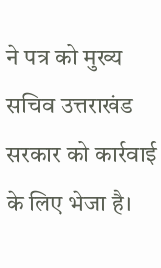ने पत्र को मुख्य सचिव उत्तराखंड सरकार को कार्रवाई के लिए भेजा है।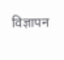विज्ञापन